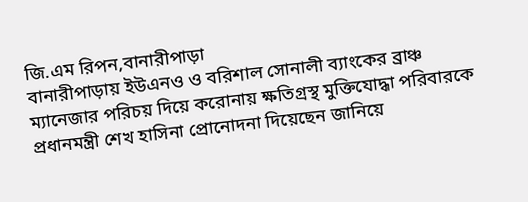জি.এম রিপন,বানারীপাড়া
বানারীপাড়ায় ইউএনও ও বরিশাল সোনালী ব্যাংকের ব্রাঞ্চ ম্যানেজার পরিচয় দিয়ে করোনায় ক্ষতিগ্রস্থ মুক্তিযোদ্ধা পরিবারকে প্রধানমন্ত্রী শেখ হাসিনা প্রোনোদনা দিয়েছেন জানিয়ে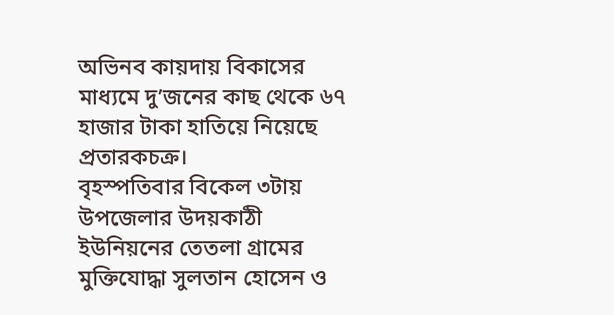অভিনব কায়দায় বিকাসের মাধ্যমে দু’জনের কাছ থেকে ৬৭ হাজার টাকা হাতিয়ে নিয়েছে প্রতারকচক্র।
বৃহস্পতিবার বিকেল ৩টায় উপজেলার উদয়কাঠী ইউনিয়নের তেতলা গ্রামের মুক্তিযোদ্ধা সুলতান হোসেন ও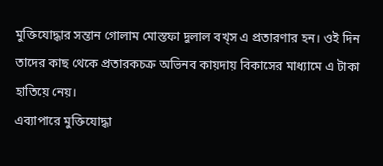মুক্তিযোদ্ধার সন্তান গোলাম মোস্তফা দুলাল বখ্স এ প্রতারণার হন। ওই দিন তাদের কাছ থেকে প্রতারকচক্র অভিনব কায়দায় বিকাসের মাধ্যামে এ টাকা হাতিয়ে নেয়।
এব্যাপারে মুক্তিযোদ্ধা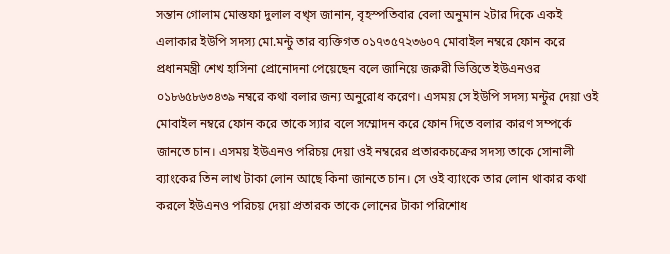সন্তান গোলাম মোস্তফা দুলাল বখ্স জানান, বৃহস্পতিবার বেলা অনুমান ২টার দিকে একই এলাকার ইউপি সদস্য মো.মন্টু তার ব্যক্তিগত ০১৭৩৫৭২৩৬০৭ মোবাইল নম্বরে ফোন করে প্রধানমন্ত্রী শেখ হাসিনা প্রোনোদনা পেয়েছেন বলে জানিয়ে জরুরী ভিত্তিতে ইউএনওর ০১৮৬৫৮৬৩৪৩৯ নম্বরে কথা বলার জন্য অনুরোধ করেণ। এসময় সে ইউপি সদস্য মন্টুর দেয়া ওই মোবাইল নম্বরে ফোন করে তাকে স্যার বলে সম্মোদন করে ফোন দিতে বলার কারণ সম্পর্কে জানতে চান। এসময় ইউএনও পরিচয় দেয়া ওই নম্বরের প্রতারকচক্রের সদস্য তাকে সোনালী ব্যাংকের তিন লাখ টাকা লোন আছে কিনা জানতে চান। সে ওই ব্যাংকে তার লোন থাকার কথা করলে ইউএনও পরিচয় দেয়া প্রতারক তাকে লোনের টাকা পরিশোধ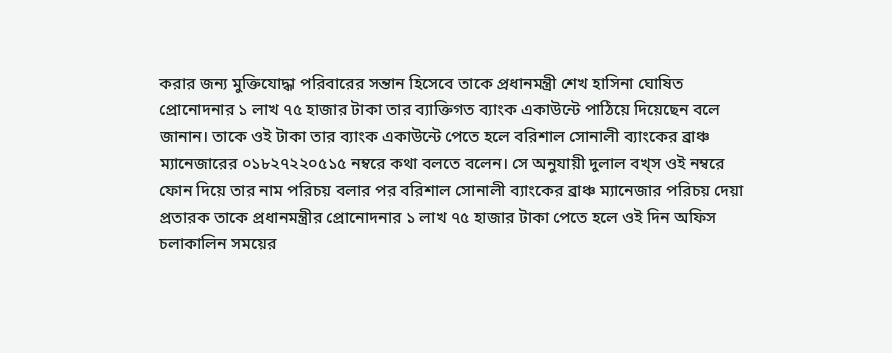করার জন্য মুক্তিযোদ্ধা পরিবারের সন্তান হিসেবে তাকে প্রধানমন্ত্রী শেখ হাসিনা ঘোষিত প্রোনোদনার ১ লাখ ৭৫ হাজার টাকা তার ব্যাক্তিগত ব্যাংক একাউন্টে পাঠিয়ে দিয়েছেন বলে জানান। তাকে ওই টাকা তার ব্যাংক একাউন্টে পেতে হলে বরিশাল সোনালী ব্যাংকের ব্রাঞ্চ ম্যানেজারের ০১৮২৭২২০৫১৫ নম্বরে কথা বলতে বলেন। সে অনুযায়ী দুলাল বখ্স ওই নম্বরে ফোন দিয়ে তার নাম পরিচয় বলার পর বরিশাল সোনালী ব্যাংকের ব্রাঞ্চ ম্যানেজার পরিচয় দেয়া প্রতারক তাকে প্রধানমন্ত্রীর প্রোনোদনার ১ লাখ ৭৫ হাজার টাকা পেতে হলে ওই দিন অফিস চলাকালিন সময়ের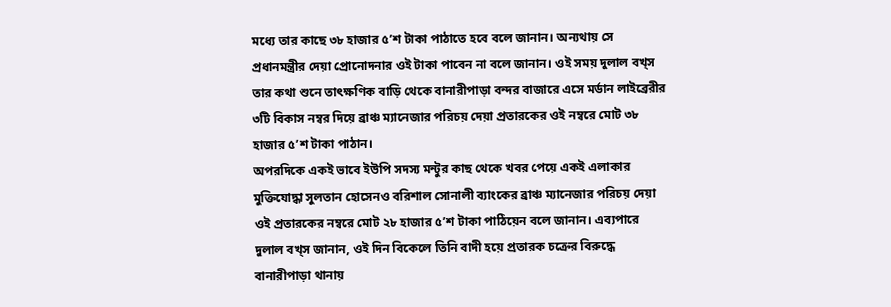মধ্যে তার কাছে ৩৮ হাজার ৫’শ টাকা পাঠাতে হবে বলে জানান। অন্যথায় সে প্রধানমন্ত্রীর দেয়া প্রোনোদনার ওই টাকা পাবেন না বলে জানান। ওই সময় দুলাল বখ্স তার কথা শুনে তাৎক্ষণিক বাড়ি থেকে বানারীপাড়া বন্দর বাজারে এসে মর্ডান লাইব্রেরীর ৩টি বিকাস নম্বর দিয়ে ব্রাঞ্চ ম্যানেজার পরিচয় দেয়া প্রতারকের ওই নম্বরে মোট ৩৮ হাজার ৫’শ টাকা পাঠান।
অপরদিকে একই ভাবে ইউপি সদস্য মন্টুর কাছ থেকে খবর পেয়ে একই এলাকার মুক্তিযোদ্ধা সুলতান হোসেনও বরিশাল সোনালী ব্যাংকের ব্রাঞ্চ ম্যানেজার পরিচয় দেয়া ওই প্রতারকের নম্বরে মোট ২৮ হাজার ৫’শ টাকা পাঠিয়েন বলে জানান। এব্যপারে দুলাল বখ্স জানান, ওই দিন বিকেলে তিনি বাদী হয়ে প্রতারক চক্রের বিরুদ্ধে বানারীপাড়া থানায়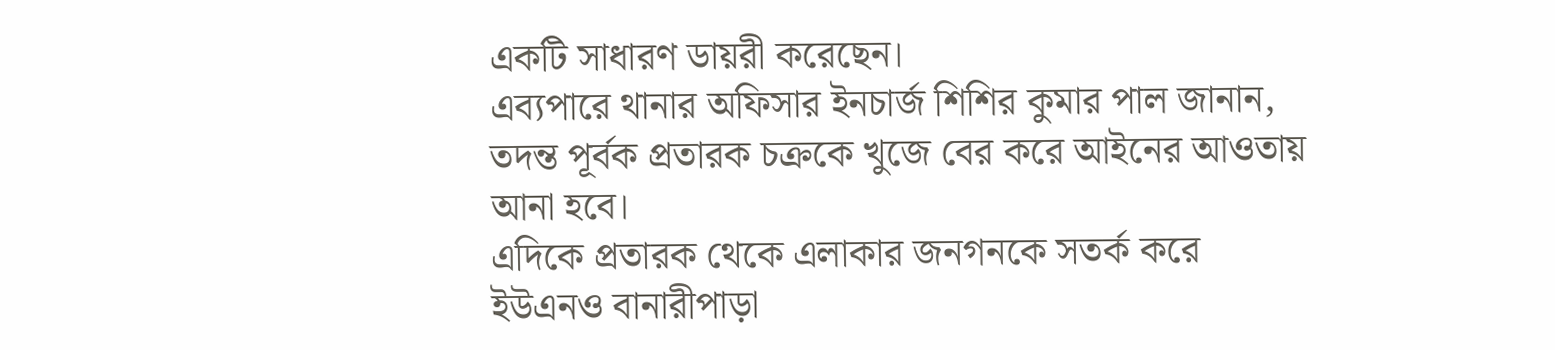একটি সাধারণ ডায়রী করেছেন।
এব্যপারে থানার অফিসার ইনচার্জ শিশির কুমার পাল জানান, তদন্ত পূর্বক প্রতারক চক্রকে খুজে বের করে আইনের আওতায় আনা হবে।
এদিকে প্রতারক থেকে এলাকার জনগনকে সতর্ক করে ইউএনও বানারীপাড়া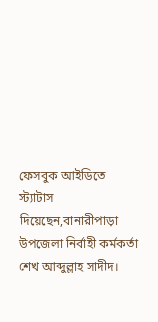ফেসবুক আইডিতে স্ট্যাটাস দিয়েছেন,বানারীপাড়া উপজেলা নির্বাহী কর্মকর্তা শেখ আব্দুল্লাহ সাদীদ।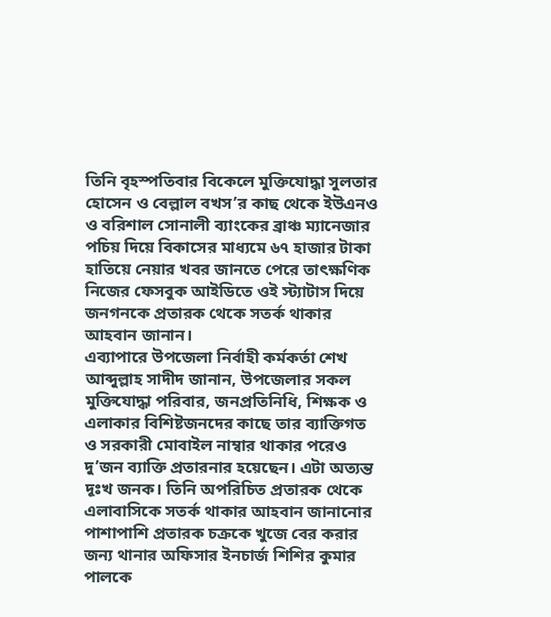তিনি বৃহস্পতিবার বিকেলে মুক্তিযোদ্ধা সুলতার হোসেন ও বেল্লাল বখস’র কাছ থেকে ইউএনও ও বরিশাল সোনালী ব্যাংকের ব্রাঞ্চ ম্যানেজার পচিয় দিয়ে বিকাসের মাধ্যমে ৬৭ হাজার টাকা হাতিয়ে নেয়ার খবর জানতে পেরে তাৎক্ষণিক নিজের ফেসবুক আইডিতে ওই স্ট্যাটাস দিয়ে জনগনকে প্রতারক থেকে সতর্ক থাকার আহবান জানান।
এব্যাপারে উপজেলা নির্বাহী কর্মকর্তা শেখ আব্দুল্লাহ সাদীদ জানান, উপজেলার সকল মুক্তিযোদ্ধা পরিবার, জনপ্রতিনিধি, শিক্ষক ও এলাকার বিশিষ্টজনদের কাছে তার ব্যাক্তিগত ও সরকারী মোবাইল নাম্বার থাকার পরেও দু’জন ব্যাক্তি প্রতারনার হয়েছেন। এটা অত্যন্ত দূঃখ জনক। তিনি অপরিচিত প্রতারক থেকে এলাবাসিকে সতর্ক থাকার আহবান জানানোর পাশাপাশি প্রতারক চক্রকে খুজে বের করার জন্য থানার অফিসার ইনচার্জ শিশির কুমার পালকে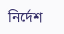নির্দেশ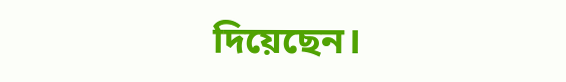দিয়েছেন।